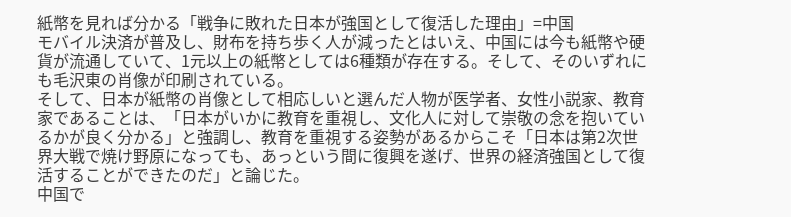紙幣を見れば分かる「戦争に敗れた日本が強国として復活した理由」=中国
モバイル決済が普及し、財布を持ち歩く人が減ったとはいえ、中国には今も紙幣や硬貨が流通していて、1元以上の紙幣としては6種類が存在する。そして、そのいずれにも毛沢東の肖像が印刷されている。
そして、日本が紙幣の肖像として相応しいと選んだ人物が医学者、女性小説家、教育家であることは、「日本がいかに教育を重視し、文化人に対して崇敬の念を抱いているかが良く分かる」と強調し、教育を重視する姿勢があるからこそ「日本は第2次世界大戦で焼け野原になっても、あっという間に復興を遂げ、世界の経済強国として復活することができたのだ」と論じた。
中国で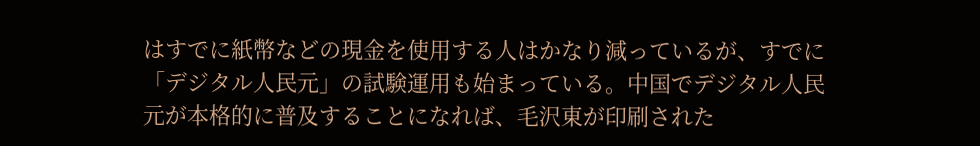はすでに紙幣などの現金を使用する人はかなり減っているが、すでに「デジタル人民元」の試験運用も始まっている。中国でデジタル人民元が本格的に普及することになれば、毛沢東が印刷された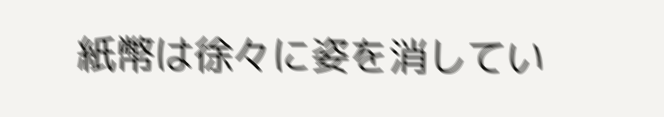紙幣は徐々に姿を消してい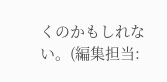くのかもしれない。(編集担当: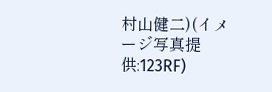村山健二)(イメージ写真提供:123RF)